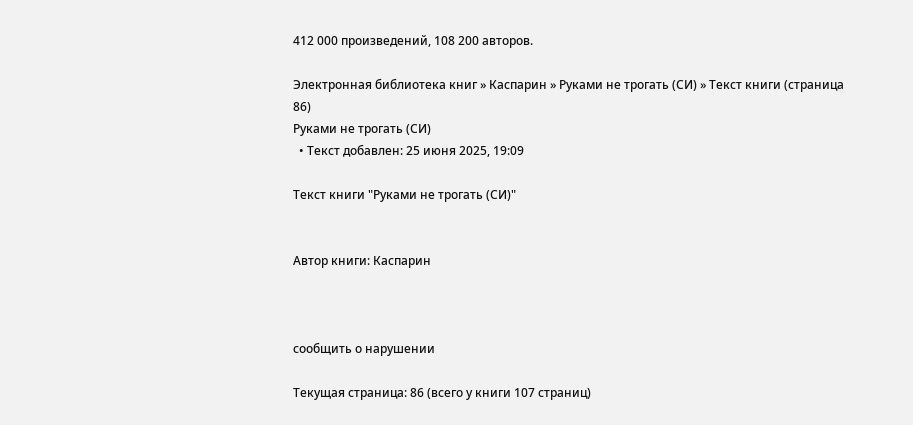412 000 произведений, 108 200 авторов.

Электронная библиотека книг » Каспарин » Руками не трогать (СИ) » Текст книги (страница 86)
Руками не трогать (СИ)
  • Текст добавлен: 25 июня 2025, 19:09

Текст книги "Руками не трогать (СИ)"


Автор книги: Каспарин



сообщить о нарушении

Текущая страница: 86 (всего у книги 107 страниц)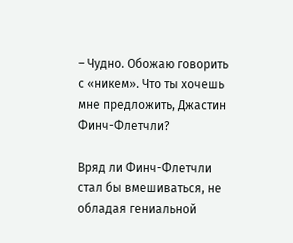– Чудно. Обожаю говорить с «никем». Что ты хочешь мне предложить, Джастин Финч-Флетчли?

Вряд ли Финч-Флетчли стал бы вмешиваться, не обладая гениальной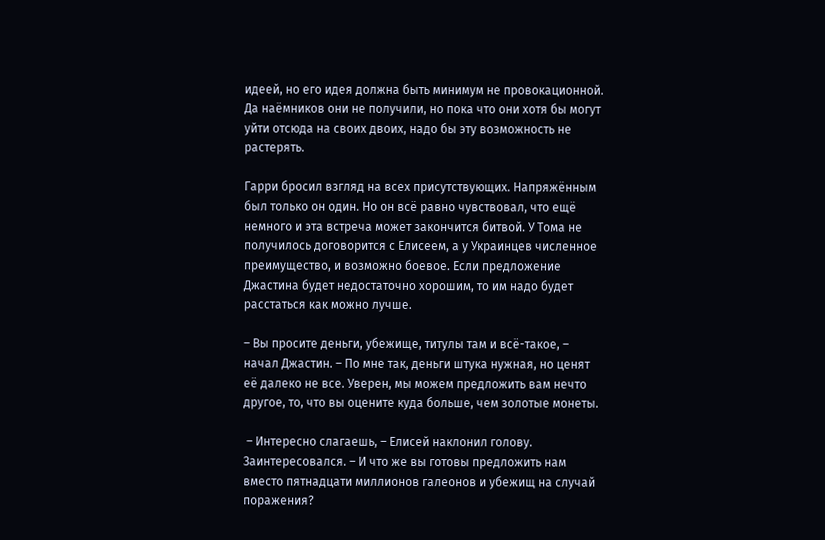идеей, но его идея должна быть минимум не провокационной. Да наёмников они не получили, но пока что они хотя бы могут уйти отсюда на своих двоих, надо бы эту возможность не растерять.

Гарри бросил взгляд на всех присутствующих. Напряжённым был только он один. Но он всё равно чувствовал, что ещё немного и эта встреча может закончится битвой. У Тома не получилось договорится с Елисеем, а у Украинцев численное преимущество, и возможно боевое. Если предложение Джастина будет недостаточно хорошим, то им надо будет расстаться как можно лучше.

– Вы просите деньги, убежище, титулы там и всё-такое, – начал Джастин. – По мне так, деньги штука нужная, но ценят её далеко не все. Уверен, мы можем предложить вам нечто другое, то, что вы оцените куда больше, чем золотые монеты.

 – Интересно слагаешь, – Елисей наклонил голову. Заинтересовался. – И что же вы готовы предложить нам вместо пятнадцати миллионов галеонов и убежищ на случай поражения?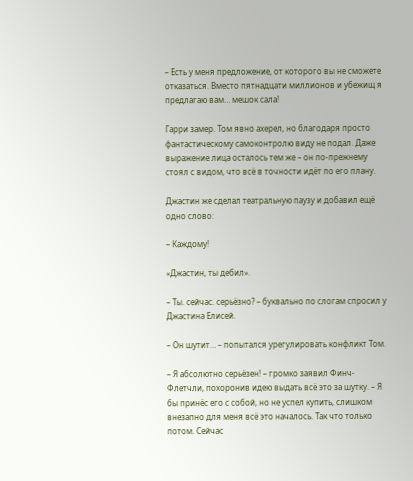– Есть у меня предложение, от которого вы не сможете отказаться. Вместо пятнадцати миллионов и убежищ я предлагаю вам… мешок сала!

Гарри замер. Том явно ахерел, но благодаря просто фантастическому самоконтролю виду не подал. Даже выражение лица осталось тем же – он по-прежнему стоял с видом, что всё в точности идёт по его плану.

Джастин же сделал театральную паузу и добавил ещё одно слово:

– Каждому!

«Джастин, ты дебил».

– Ты. сейчас. серьёзно? – буквально по слогам спросил у Джастина Елисей.

– Он шутит… – попытался урегулировать конфликт Том.

– Я абсолютно серьёзен! – громко заявил Финч-Флетчли, похоронив идею выдать всё это за шутку. – Я бы принёс его с собой, но не успел купить, слишком внезапно для меня всё это началось. Так что только потом. Сейчас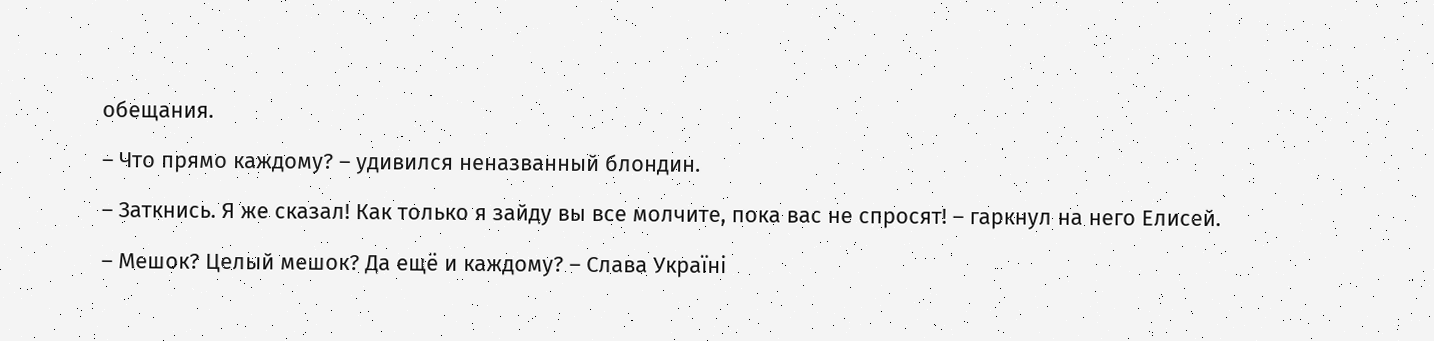обещания.

– Что прямо каждому? – удивился неназванный блондин.

– Заткнись. Я же сказал! Как только я зайду вы все молчите, пока вас не спросят! – гаркнул на него Елисей.

– Мешок? Целый мешок? Да ещё и каждому? – Слава Україні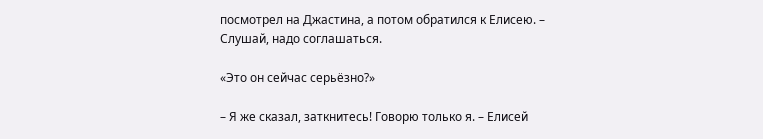посмотрел на Джастина, а потом обратился к Елисею. – Слушай, надо соглашаться.

«Это он сейчас серьёзно?»

– Я же сказал, заткнитесь! Говорю только я. – Елисей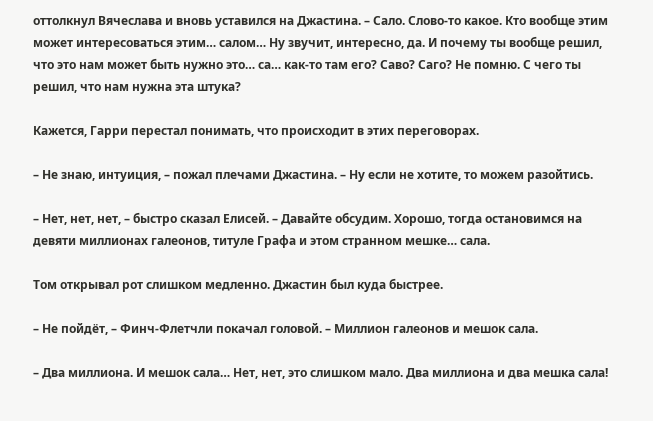оттолкнул Вячеслава и вновь уставился на Джастина. – Сало. Слово-то какое. Кто вообще этим может интересоваться этим… салом… Ну звучит, интересно, да. И почему ты вообще решил, что это нам может быть нужно это… са… как-то там его? Саво? Саго? Не помню. С чего ты решил, что нам нужна эта штука?

Кажется, Гарри перестал понимать, что происходит в этих переговорах.

– Не знаю, интуиция, – пожал плечами Джастина. – Ну если не хотите, то можем разойтись.

– Нет, нет, нет, – быстро сказал Елисей. – Давайте обсудим. Хорошо, тогда остановимся на девяти миллионах галеонов, титуле Графа и этом странном мешке… сала.

Том открывал рот слишком медленно. Джастин был куда быстрее.

– Не пойдёт, – Финч-Флетчли покачал головой. – Миллион галеонов и мешок сала.

– Два миллиона. И мешок сала… Нет, нет, это слишком мало. Два миллиона и два мешка сала!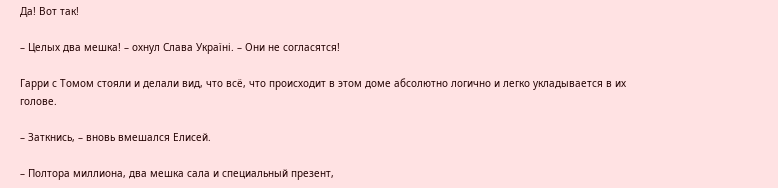Да! Вот так!

– Целых два мешка! – охнул Слава Україні. – Они не согласятся!

Гарри с Томом стояли и делали вид, что всё, что происходит в этом доме абсолютно логично и легко укладывается в их голове.

– Заткнись, – вновь вмешался Елисей.

– Полтора миллиона, два мешка сала и специальный презент,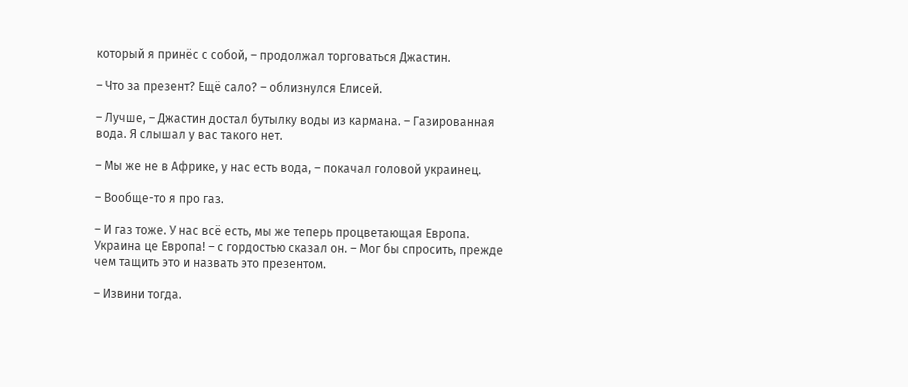который я принёс с собой, – продолжал торговаться Джастин.

– Что за презент? Ещё сало? – облизнулся Елисей.

– Лучше, – Джастин достал бутылку воды из кармана. – Газированная вода. Я слышал у вас такого нет.

– Мы же не в Африке, у нас есть вода, – покачал головой украинец.

– Вообще-то я про газ.

– И газ тоже. У нас всё есть, мы же теперь процветающая Европа. Украина це Европа! – с гордостью сказал он. – Мог бы спросить, прежде чем тащить это и назвать это презентом.

– Извини тогда.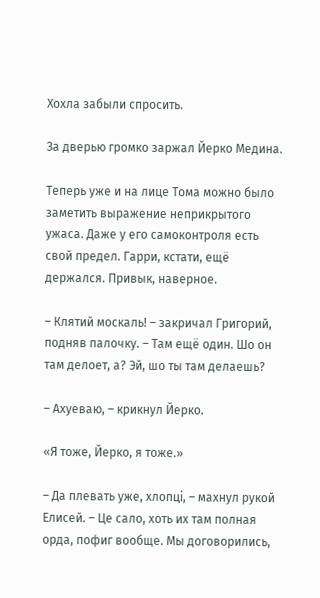Хохла забыли спросить.

За дверью громко заржал Йерко Медина.

Теперь уже и на лице Тома можно было заметить выражение неприкрытого ужаса. Даже у его самоконтроля есть свой предел. Гарри, кстати, ещё держался. Привык, наверное.

– Клятий москаль! – закричал Григорий, подняв палочку. – Там ещё один. Шо он там делоет, а? Эй, шо ты там делаешь?

– Ахуеваю, – крикнул Йерко.

«Я тоже, Йерко, я тоже.»

– Да плевать уже, хлопцi, – махнул рукой Елисей. – Це сало, хоть их там полная орда, пофиг вообще. Мы договорились,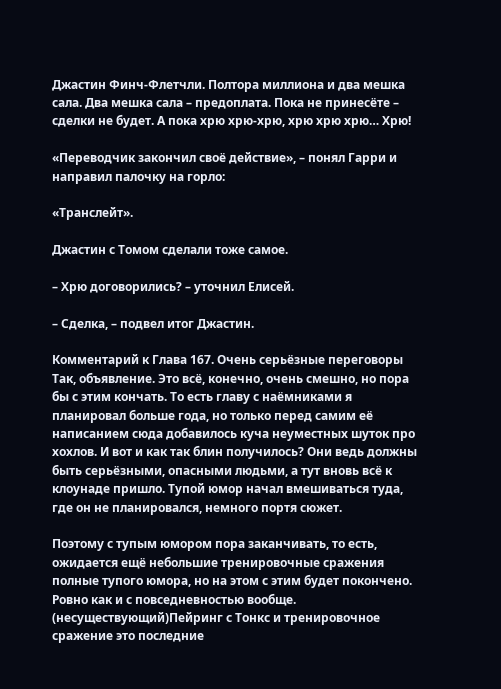Джастин Финч-Флетчли. Полтора миллиона и два мешка сала. Два мешка сала – предоплата. Пока не принесёте – сделки не будет. А пока хрю хрю-хрю, хрю хрю хрю… Хрю!

«Переводчик закончил своё действие», – понял Гарри и направил палочку на горло:

«Транслейт».

Джастин с Томом сделали тоже самое.

– Хрю договорились? – уточнил Елисей.

– Сделка, – подвел итог Джастин.

Комментарий к Глава 167. Очень серьёзные переговоры Так, объявление. Это всё, конечно, очень смешно, но пора бы с этим кончать. То есть главу с наёмниками я планировал больше года, но только перед самим её написанием сюда добавилось куча неуместных шуток про хохлов. И вот и как так блин получилось? Они ведь должны быть серьёзными, опасными людьми, а тут вновь всё к клоунаде пришло. Тупой юмор начал вмешиваться туда, где он не планировался, немного портя сюжет.

Поэтому с тупым юмором пора заканчивать, то есть, ожидается ещё небольшие тренировочные сражения полные тупого юмора, но на этом с этим будет покончено. Ровно как и с повседневностью вообще. (несуществующий)Пейринг с Тонкс и тренировочное сражение это последние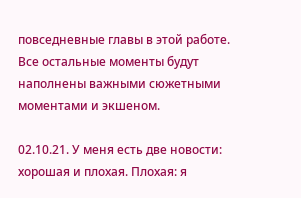повседневные главы в этой работе. Все остальные моменты будут наполнены важными сюжетными моментами и экшеном.

02.10.21. У меня есть две новости: хорошая и плохая. Плохая: я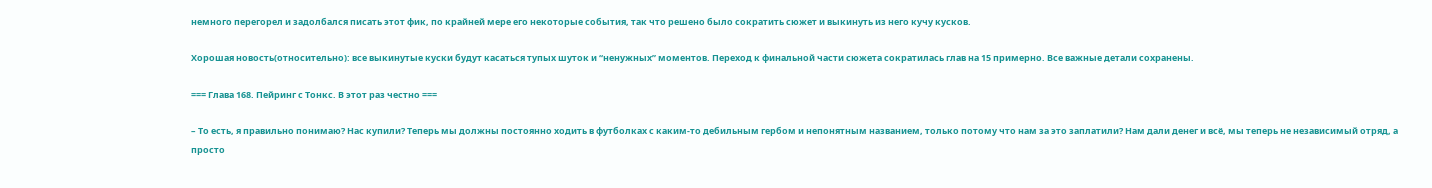немного перегорел и задолбался писать этот фик, по крайней мере его некоторые события, так что решено было сократить сюжет и выкинуть из него кучу кусков.

Хорошая новость(относительно): все выкинутые куски будут касаться тупых шуток и “ненужных” моментов. Переход к финальной части сюжета сократилась глав на 15 примерно. Все важные детали сохранены.

=== Глава 168. Пейринг с Тонкс. В этот раз честно ===

– То есть, я правильно понимаю? Нас купили? Теперь мы должны постоянно ходить в футболках с каким-то дебильным гербом и непонятным названием, только потому что нам за это заплатили? Нам дали денег и всё, мы теперь не независимый отряд, а просто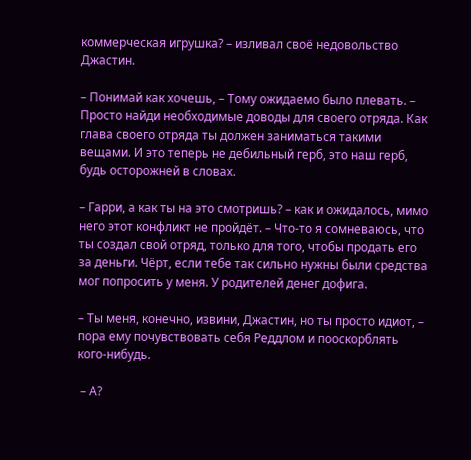коммерческая игрушка? – изливал своё недовольство Джастин.

– Понимай как хочешь, – Тому ожидаемо было плевать. – Просто найди необходимые доводы для своего отряда. Как глава своего отряда ты должен заниматься такими вещами. И это теперь не дебильный герб, это наш герб, будь осторожней в словах.

– Гарри, а как ты на это смотришь? – как и ожидалось, мимо него этот конфликт не пройдёт. – Что-то я сомневаюсь, что ты создал свой отряд, только для того, чтобы продать его за деньги. Чёрт, если тебе так сильно нужны были средства мог попросить у меня. У родителей денег дофига.

– Ты меня, конечно, извини, Джастин, но ты просто идиот, – пора ему почувствовать себя Реддлом и пооскорблять кого-нибудь.

 – А?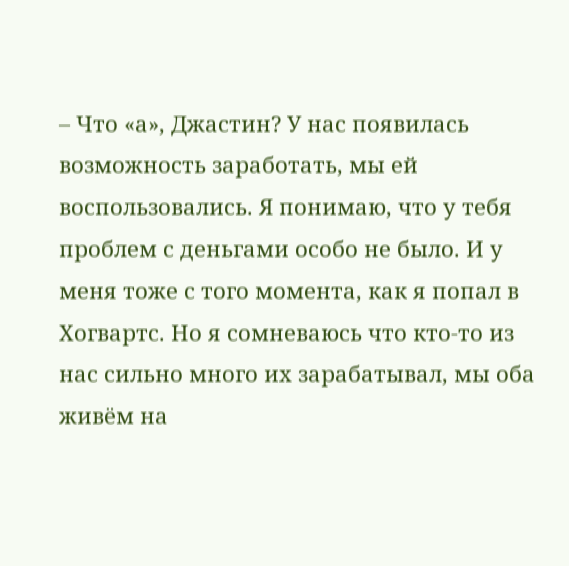– Что «а», Джастин? У нас появилась возможность заработать, мы ей воспользовались. Я понимаю, что у тебя проблем с деньгами особо не было. И у меня тоже с того момента, как я попал в Хогвартс. Но я сомневаюсь что кто-то из нас сильно много их зарабатывал, мы оба живём на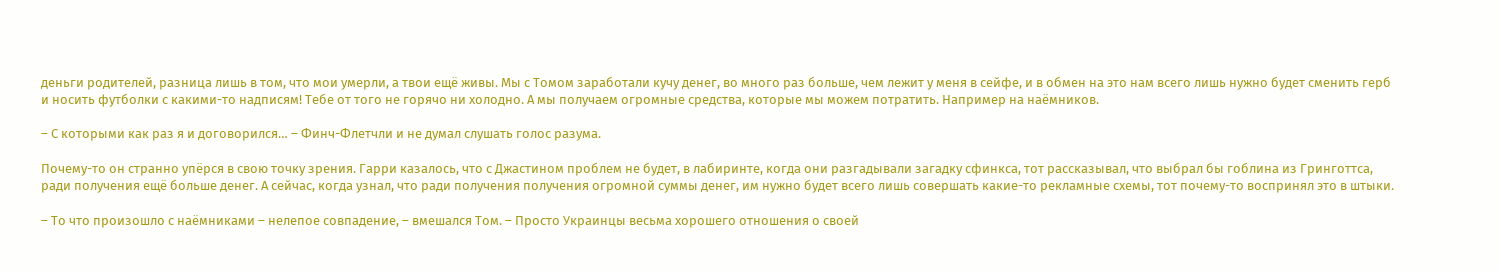деньги родителей, разница лишь в том, что мои умерли, а твои ещё живы. Мы с Томом заработали кучу денег, во много раз больше, чем лежит у меня в сейфе, и в обмен на это нам всего лишь нужно будет сменить герб и носить футболки с какими-то надписям! Тебе от того не горячо ни холодно. А мы получаем огромные средства, которые мы можем потратить. Например на наёмников.

– С которыми как раз я и договорился… – Финч-Флетчли и не думал слушать голос разума.

Почему-то он странно упёрся в свою точку зрения. Гарри казалось, что с Джастином проблем не будет, в лабиринте, когда они разгадывали загадку сфинкса, тот рассказывал, что выбрал бы гоблина из Гринготтса, ради получения ещё больше денег. А сейчас, когда узнал, что ради получения получения огромной суммы денег, им нужно будет всего лишь совершать какие-то рекламные схемы, тот почему-то воспринял это в штыки.

– То что произошло с наёмниками – нелепое совпадение, – вмешался Том. – Просто Украинцы весьма хорошего отношения о своей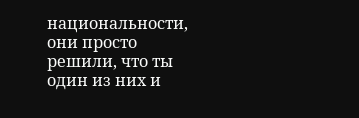национальности, они просто решили, что ты один из них и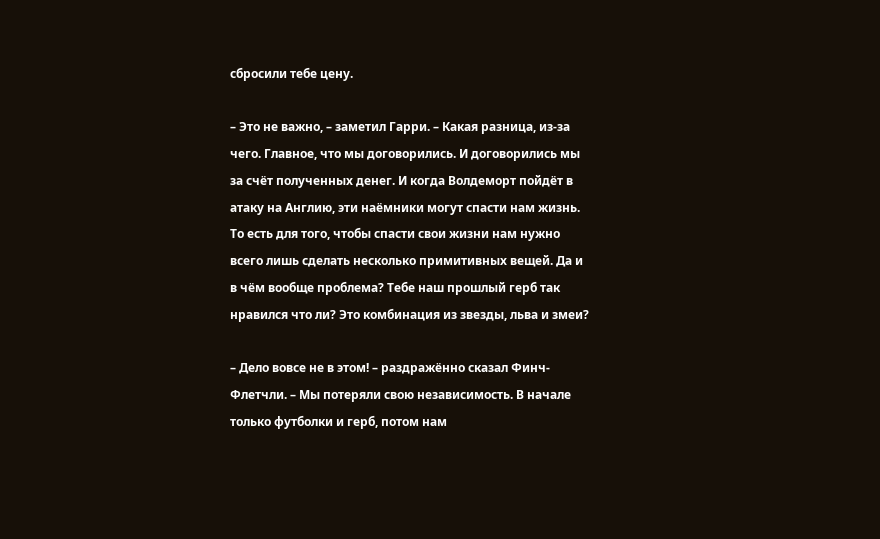сбросили тебе цену.

– Это не важно, – заметил Гарри. – Какая разница, из-за чего. Главное, что мы договорились. И договорились мы за счёт полученных денег. И когда Волдеморт пойдёт в атаку на Англию, эти наёмники могут спасти нам жизнь. То есть для того, чтобы спасти свои жизни нам нужно всего лишь сделать несколько примитивных вещей. Да и в чём вообще проблема? Тебе наш прошлый герб так нравился что ли? Это комбинация из звезды, льва и змеи?

– Дело вовсе не в этом! – раздражённо сказал Финч-Флетчли. – Мы потеряли свою независимость. В начале только футболки и герб, потом нам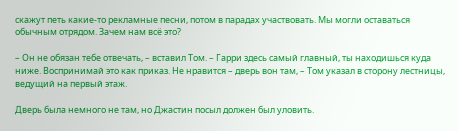скажут петь какие-то рекламные песни, потом в парадах участвовать. Мы могли оставаться обычным отрядом. Зачем нам всё это?

– Он не обязан тебе отвечать, – вставил Том. – Гарри здесь самый главный, ты находишься куда ниже. Воспринимай это как приказ. Не нравится – дверь вон там, – Том указал в сторону лестницы, ведущий на первый этаж.

Дверь была немного не там, но Джастин посыл должен был уловить.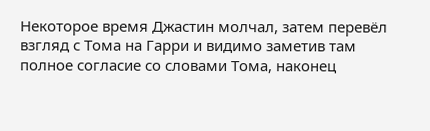Некоторое время Джастин молчал, затем перевёл взгляд с Тома на Гарри и видимо заметив там полное согласие со словами Тома, наконец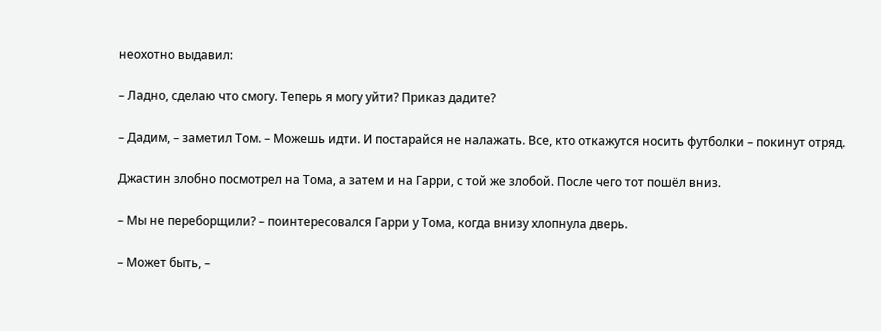неохотно выдавил:

– Ладно, сделаю что смогу. Теперь я могу уйти? Приказ дадите?

– Дадим, – заметил Том. – Можешь идти. И постарайся не налажать. Все, кто откажутся носить футболки – покинут отряд.

Джастин злобно посмотрел на Тома, а затем и на Гарри, с той же злобой. После чего тот пошёл вниз.

– Мы не переборщили? – поинтересовался Гарри у Тома, когда внизу хлопнула дверь.

– Может быть, –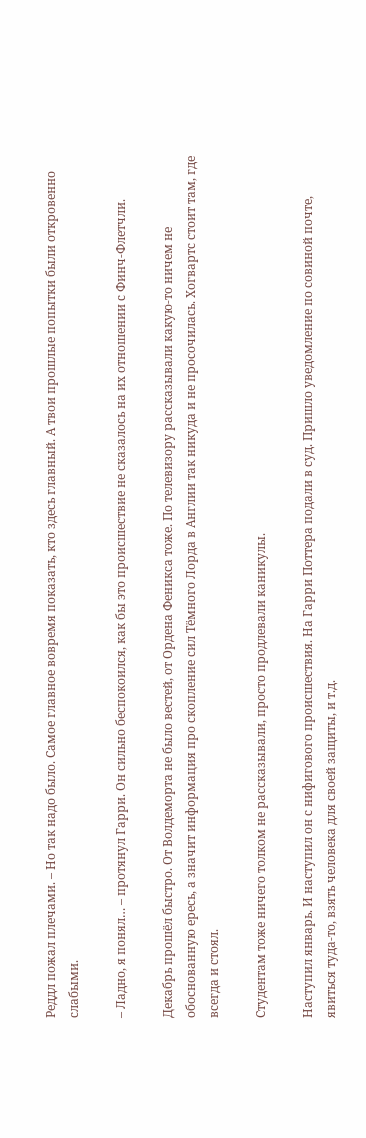Реддл пожал плечами. – Но так надо было. Самое главное вовремя показать, кто здесь главный. А твои прошлые попытки были откровенно слабыми.

– Ладно, я понял… – протянул Гарри. Он сильно беспокоился, как бы это происшествие не сказалось на их отношении с Финч-Флетчли.

Декабрь прошёл быстро. От Волдеморта не было вестей, от Ордена Феникса тоже. По телевизору рассказывали какую-то ничем не обоснованную ересь, а значит информация про скопление сил Тёмного Лорда в Англии так никуда и не просочилась. Хогвартс стоит там, где всегда и стоял.

Студентам тоже ничего толком не рассказывали, просто продлевали каникулы.

Наступил январь. И наступил он с нифигового происшествия. На Гарри Поттера подали в суд. Пришло уведомление по совиной почте, явиться туда-то, взять человека для своей защиты, и т.д.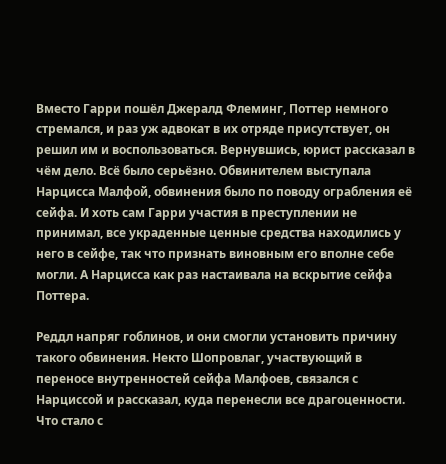Вместо Гарри пошёл Джералд Флеминг, Поттер немного стремался, и раз уж адвокат в их отряде присутствует, он решил им и воспользоваться. Вернувшись, юрист рассказал в чём дело. Всё было серьёзно. Обвинителем выступала Нарцисса Малфой, обвинения было по поводу ограбления её сейфа. И хоть сам Гарри участия в преступлении не принимал, все украденные ценные средства находились у него в сейфе, так что признать виновным его вполне себе могли. А Нарцисса как раз настаивала на вскрытие сейфа Поттера.

Реддл напряг гоблинов, и они смогли установить причину такого обвинения. Некто Шопровлаг, участвующий в переносе внутренностей сейфа Малфоев, связался с Нарциссой и рассказал, куда перенесли все драгоценности. Что стало с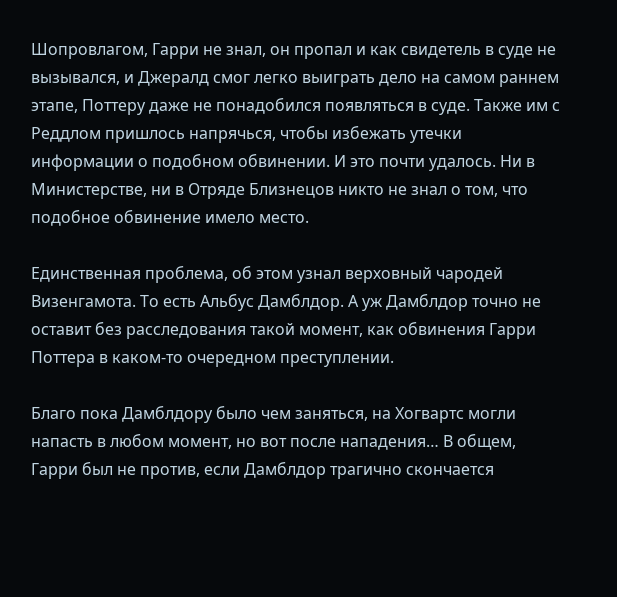Шопровлагом, Гарри не знал, он пропал и как свидетель в суде не вызывался, и Джералд смог легко выиграть дело на самом раннем этапе, Поттеру даже не понадобился появляться в суде. Также им с Реддлом пришлось напрячься, чтобы избежать утечки информации о подобном обвинении. И это почти удалось. Ни в Министерстве, ни в Отряде Близнецов никто не знал о том, что подобное обвинение имело место.

Единственная проблема, об этом узнал верховный чародей Визенгамота. То есть Альбус Дамблдор. А уж Дамблдор точно не оставит без расследования такой момент, как обвинения Гарри Поттера в каком-то очередном преступлении.

Благо пока Дамблдору было чем заняться, на Хогвартс могли напасть в любом момент, но вот после нападения… В общем, Гарри был не против, если Дамблдор трагично скончается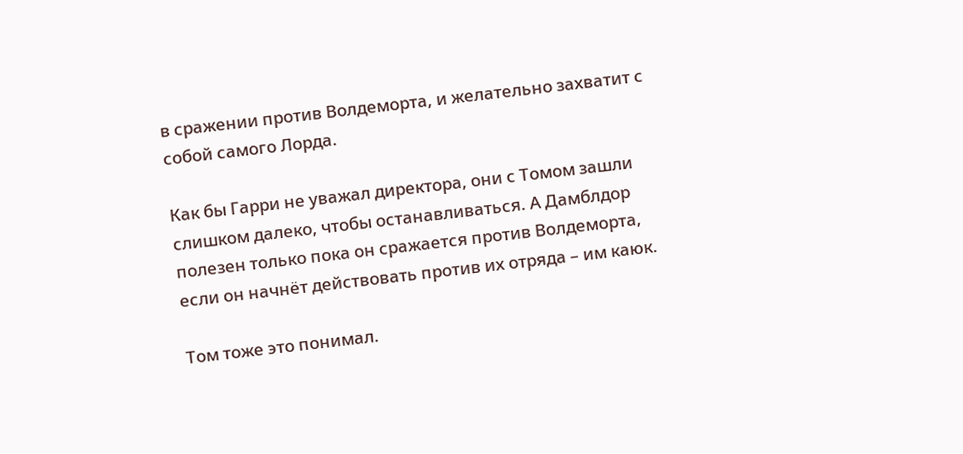в сражении против Волдеморта, и желательно захватит с собой самого Лорда.

Как бы Гарри не уважал директора, они с Томом зашли слишком далеко, чтобы останавливаться. А Дамблдор полезен только пока он сражается против Волдеморта, если он начнёт действовать против их отряда – им каюк.

Том тоже это понимал.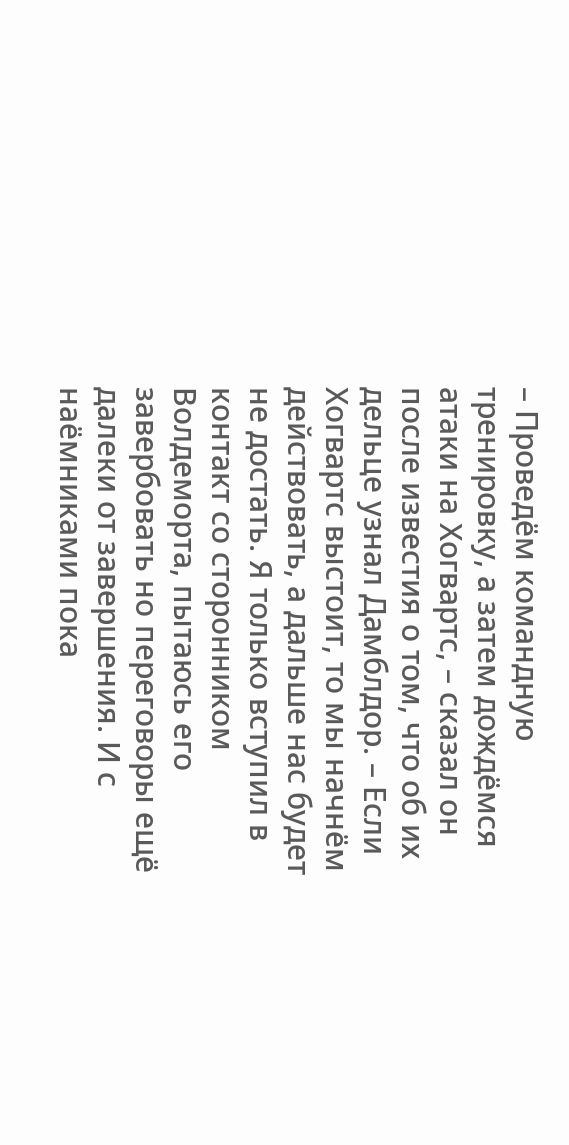– Проведём командную тренировку, а затем дождёмся атаки на Хогвартс, – сказал он после известия о том, что об их дельце узнал Дамблдор. – Если Хогвартс выстоит, то мы начнём действовать, а дальше нас будет не достать. Я только вступил в контакт со сторонником Волдеморта, пытаюсь его завербовать но переговоры ещё далеки от завершения. И с наёмниками пока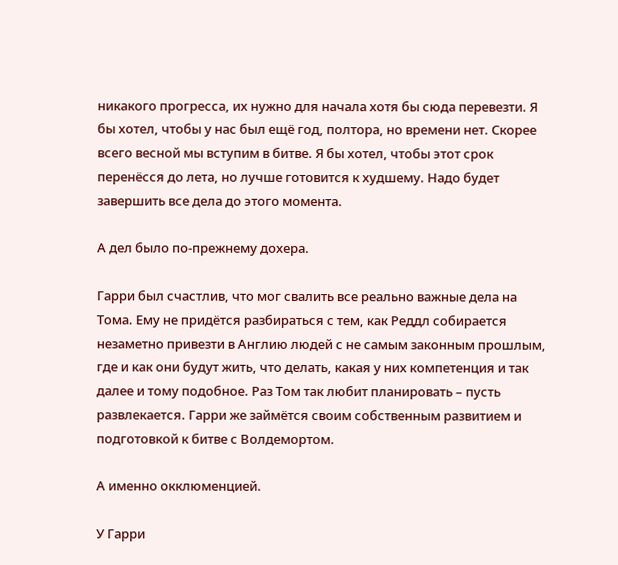никакого прогресса, их нужно для начала хотя бы сюда перевезти. Я бы хотел, чтобы у нас был ещё год, полтора, но времени нет. Скорее всего весной мы вступим в битве. Я бы хотел, чтобы этот срок перенёсся до лета, но лучше готовится к худшему. Надо будет завершить все дела до этого момента.

А дел было по-прежнему дохера.

Гарри был счастлив, что мог свалить все реально важные дела на Тома. Ему не придётся разбираться с тем, как Реддл собирается незаметно привезти в Англию людей с не самым законным прошлым, где и как они будут жить, что делать, какая у них компетенция и так далее и тому подобное. Раз Том так любит планировать – пусть развлекается. Гарри же займётся своим собственным развитием и подготовкой к битве с Волдемортом.

А именно окклюменцией.

У Гарри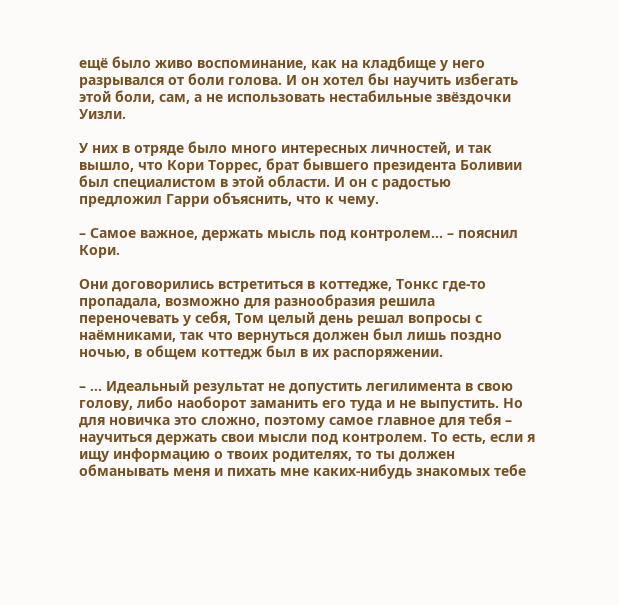ещё было живо воспоминание, как на кладбище у него разрывался от боли голова. И он хотел бы научить избегать этой боли, сам, а не использовать нестабильные звёздочки Уизли.

У них в отряде было много интересных личностей, и так вышло, что Кори Торрес, брат бывшего президента Боливии был специалистом в этой области. И он с радостью предложил Гарри объяснить, что к чему.

– Самое важное, держать мысль под контролем… – пояснил Кори.

Они договорились встретиться в коттедже, Тонкс где-то пропадала, возможно для разнообразия решила переночевать у себя, Том целый день решал вопросы с наёмниками, так что вернуться должен был лишь поздно ночью, в общем коттедж был в их распоряжении.

– … Идеальный результат не допустить легилимента в свою голову, либо наоборот заманить его туда и не выпустить. Но для новичка это сложно, поэтому самое главное для тебя – научиться держать свои мысли под контролем. То есть, если я ищу информацию о твоих родителях, то ты должен обманывать меня и пихать мне каких-нибудь знакомых тебе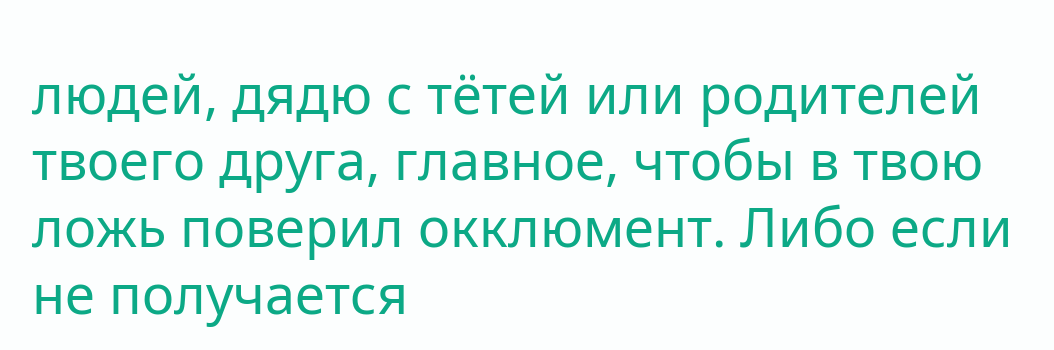людей, дядю с тётей или родителей твоего друга, главное, чтобы в твою ложь поверил окклюмент. Либо если не получается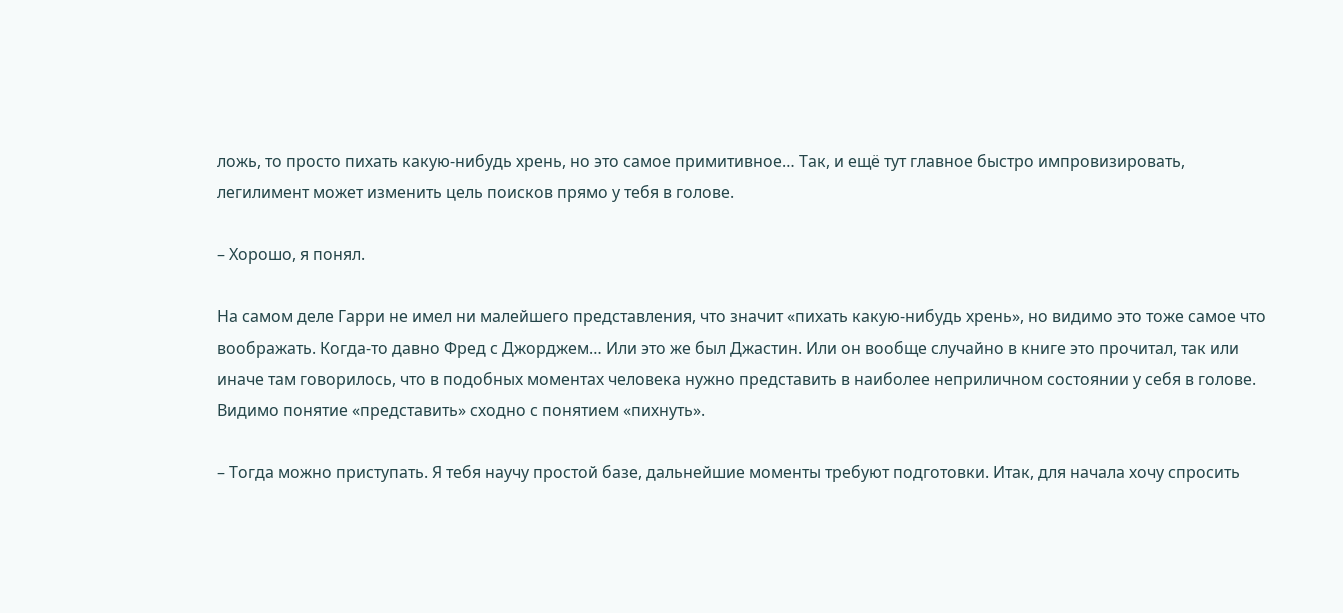ложь, то просто пихать какую-нибудь хрень, но это самое примитивное… Так, и ещё тут главное быстро импровизировать, легилимент может изменить цель поисков прямо у тебя в голове.

– Хорошо, я понял.

На самом деле Гарри не имел ни малейшего представления, что значит «пихать какую-нибудь хрень», но видимо это тоже самое что воображать. Когда-то давно Фред с Джорджем… Или это же был Джастин. Или он вообще случайно в книге это прочитал, так или иначе там говорилось, что в подобных моментах человека нужно представить в наиболее неприличном состоянии у себя в голове. Видимо понятие «представить» сходно с понятием «пихнуть».

– Тогда можно приступать. Я тебя научу простой базе, дальнейшие моменты требуют подготовки. Итак, для начала хочу спросить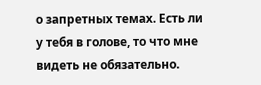о запретных темах. Есть ли у тебя в голове, то что мне видеть не обязательно.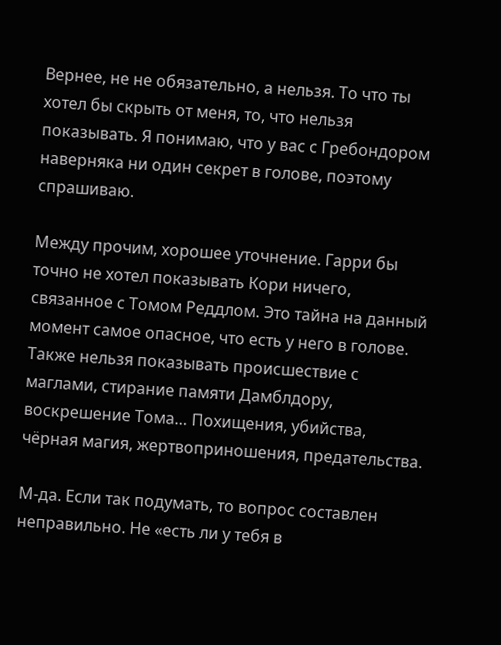Вернее, не не обязательно, а нельзя. То что ты хотел бы скрыть от меня, то, что нельзя показывать. Я понимаю, что у вас с Гребондором наверняка ни один секрет в голове, поэтому спрашиваю.

Между прочим, хорошее уточнение. Гарри бы точно не хотел показывать Кори ничего, связанное с Томом Реддлом. Это тайна на данный момент самое опасное, что есть у него в голове. Также нельзя показывать происшествие с маглами, стирание памяти Дамблдору, воскрешение Тома… Похищения, убийства, чёрная магия, жертвоприношения, предательства.

М-да. Если так подумать, то вопрос составлен неправильно. Не «есть ли у тебя в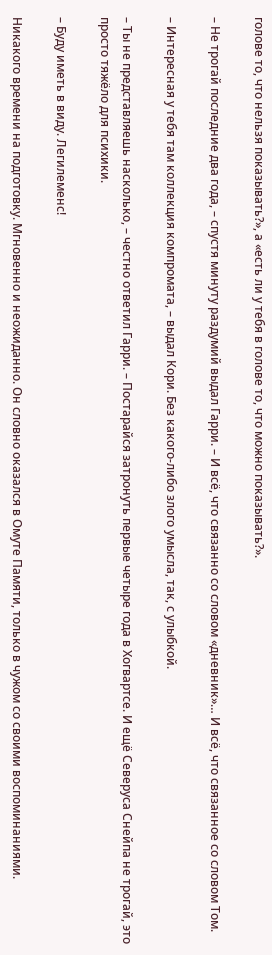голове то, что нельзя показывать?», а «есть ли у тебя в голове то, что можно показывать?».

– Не трогай последние два года, – спустя минуту раздумий выдал Гарри. – И всё, что связанно со словом «дневник»… И всё, что связанное со словом Том.

– Интересная у тебя там коллекция компромата, – выдал Кори. Без какого-либо злого умысла, так, с улыбкой.

– Ты не представляешь насколько, – честно ответил Гарри. – Постарайся затронуть первые четыре года в Хогвартсе. И ещё Северуса Снейпа не трогай, это просто тяжёло для психики.

– Буду иметь в виду. Легилеменс!

Никакого времени на подготовку. Мгновенно и неожиданно. Он словно оказался в Омуте Памяти, только в чужом со своими воспоминаниями.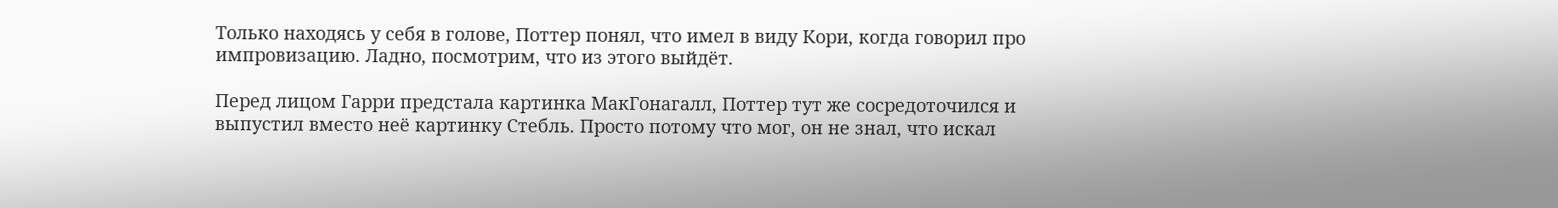Только находясь у себя в голове, Поттер понял, что имел в виду Кори, когда говорил про импровизацию. Ладно, посмотрим, что из этого выйдёт.

Перед лицом Гарри предстала картинка МакГонагалл, Поттер тут же сосредоточился и выпустил вместо неё картинку Стебль. Просто потому что мог, он не знал, что искал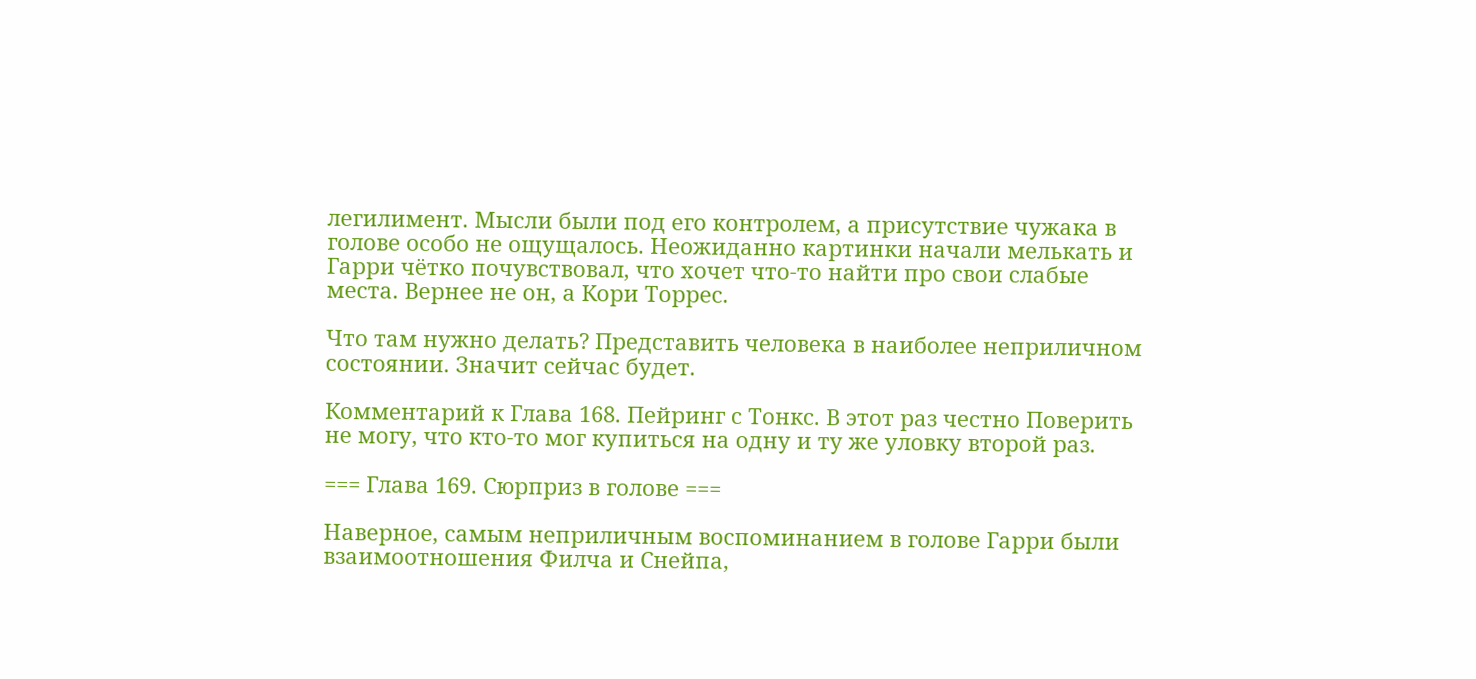легилимент. Мысли были под его контролем, а присутствие чужака в голове особо не ощущалось. Неожиданно картинки начали мелькать и Гарри чётко почувствовал, что хочет что-то найти про свои слабые места. Вернее не он, а Кори Торрес.

Что там нужно делать? Представить человека в наиболее неприличном состоянии. Значит сейчас будет.

Комментарий к Глава 168. Пейринг с Тонкс. В этот раз честно Поверить не могу, что кто-то мог купиться на одну и ту же уловку второй раз.

=== Глава 169. Сюрприз в голове ===

Наверное, самым неприличным воспоминанием в голове Гарри были взаимоотношения Филча и Снейпа,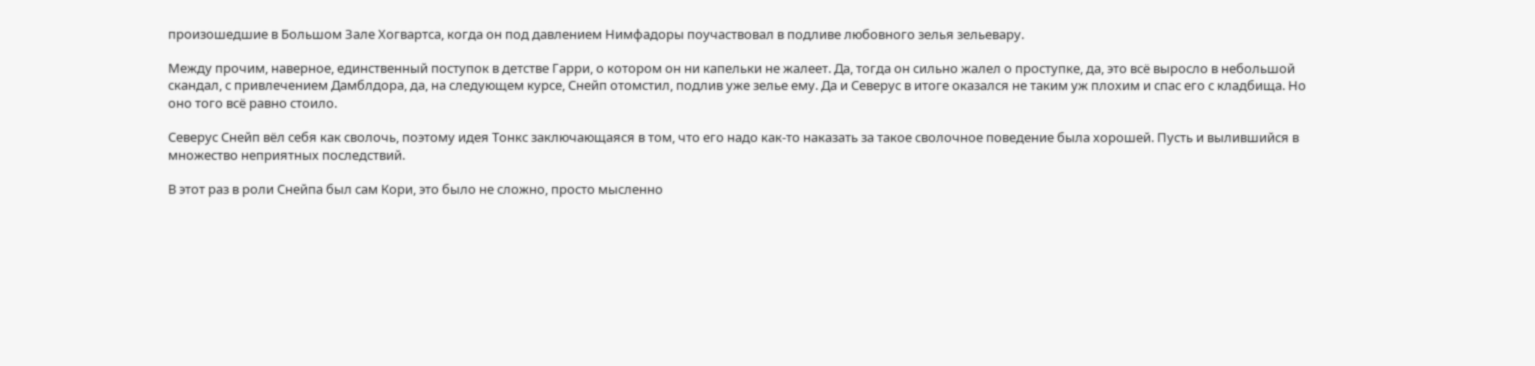произошедшие в Большом Зале Хогвартса, когда он под давлением Нимфадоры поучаствовал в подливе любовного зелья зельевару.

Между прочим, наверное, единственный поступок в детстве Гарри, о котором он ни капельки не жалеет. Да, тогда он сильно жалел о проступке, да, это всё выросло в небольшой скандал, с привлечением Дамблдора, да, на следующем курсе, Снейп отомстил, подлив уже зелье ему. Да и Северус в итоге оказался не таким уж плохим и спас его с кладбища. Но оно того всё равно стоило.

Северус Снейп вёл себя как сволочь, поэтому идея Тонкс заключающаяся в том, что его надо как-то наказать за такое сволочное поведение была хорошей. Пусть и вылившийся в множество неприятных последствий.

В этот раз в роли Снейпа был сам Кори, это было не сложно, просто мысленно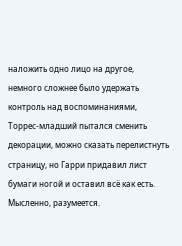наложить одно лицо на другое, немного сложнее было удержать контроль над воспоминаниями, Торрес-младший пытался сменить декорации, можно сказать перелистнуть страницу, но Гарри придавил лист бумаги ногой и оставил всё как есть. Мысленно, разумеется.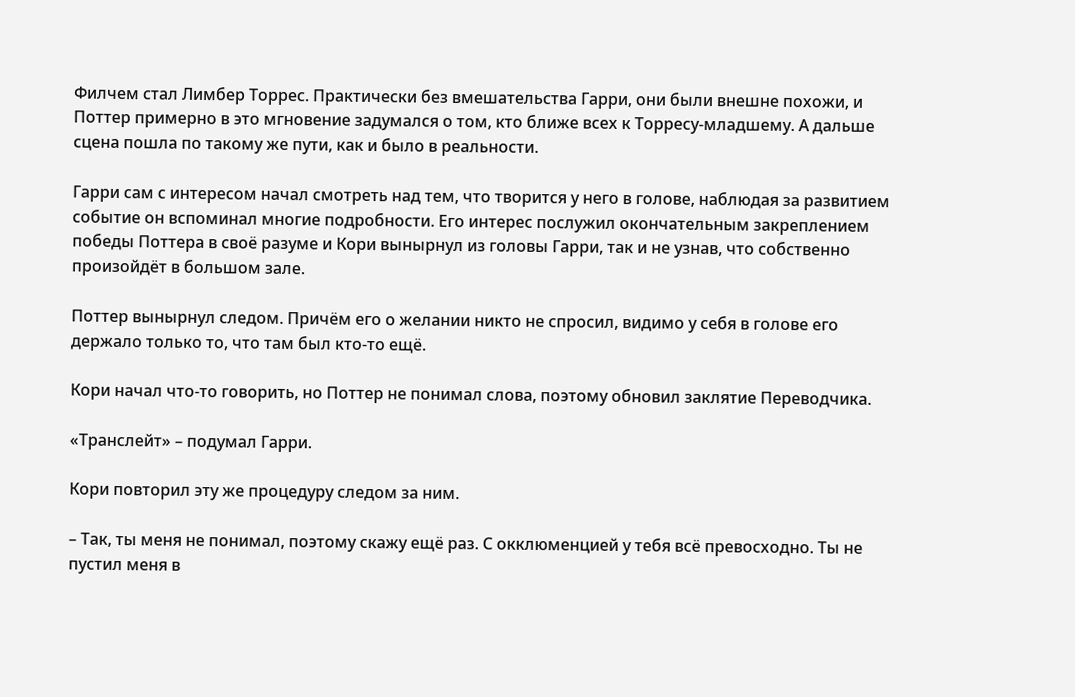Филчем стал Лимбер Торрес. Практически без вмешательства Гарри, они были внешне похожи, и Поттер примерно в это мгновение задумался о том, кто ближе всех к Торресу-младшему. А дальше сцена пошла по такому же пути, как и было в реальности.

Гарри сам с интересом начал смотреть над тем, что творится у него в голове, наблюдая за развитием событие он вспоминал многие подробности. Его интерес послужил окончательным закреплением победы Поттера в своё разуме и Кори вынырнул из головы Гарри, так и не узнав, что собственно произойдёт в большом зале.

Поттер вынырнул следом. Причём его о желании никто не спросил, видимо у себя в голове его держало только то, что там был кто-то ещё.

Кори начал что-то говорить, но Поттер не понимал слова, поэтому обновил заклятие Переводчика.

«Транслейт» – подумал Гарри.

Кори повторил эту же процедуру следом за ним.

– Так, ты меня не понимал, поэтому скажу ещё раз. С окклюменцией у тебя всё превосходно. Ты не пустил меня в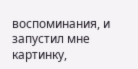воспоминания, и запустил мне картинку,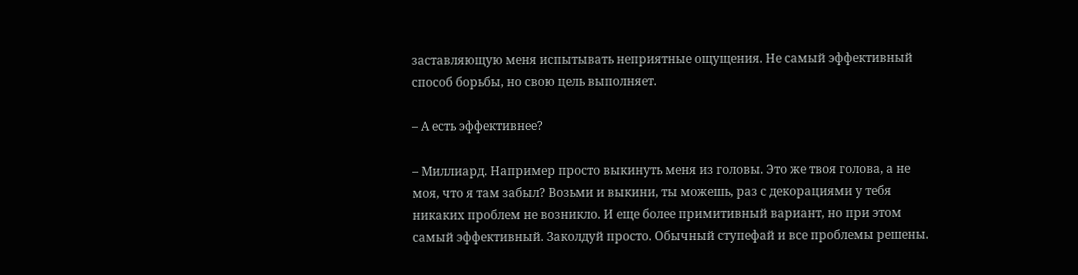заставляющую меня испытывать неприятные ощущения. Не самый эффективный способ борьбы, но свою цель выполняет.

– А есть эффективнее?

– Миллиард. Например просто выкинуть меня из головы. Это же твоя голова, а не моя, что я там забыл? Возьми и выкини, ты можешь, раз с декорациями у тебя никаких проблем не возникло. И еще более примитивный вариант, но при этом самый эффективный. Заколдуй просто. Обычный ступефай и все проблемы решены.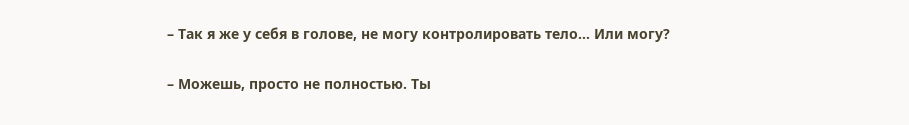– Так я же у себя в голове, не могу контролировать тело… Или могу?

– Можешь, просто не полностью. Ты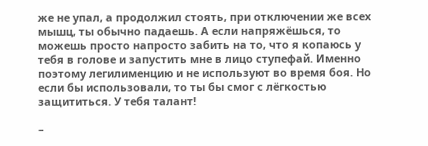же не упал, а продолжил стоять, при отключении же всех мышц, ты обычно падаешь. А если напряжёшься, то можешь просто напросто забить на то, что я копаюсь у тебя в голове и запустить мне в лицо ступефай. Именно поэтому легилименцию и не используют во время боя. Но если бы использовали, то ты бы смог с лёгкостью защититься. У тебя талант!

–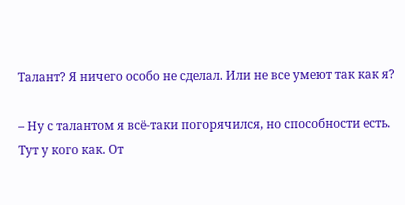Талант? Я ничего особо не сделал. Или не все умеют так как я?

– Ну с талантом я всё-таки погорячился, но способности есть. Тут у кого как. От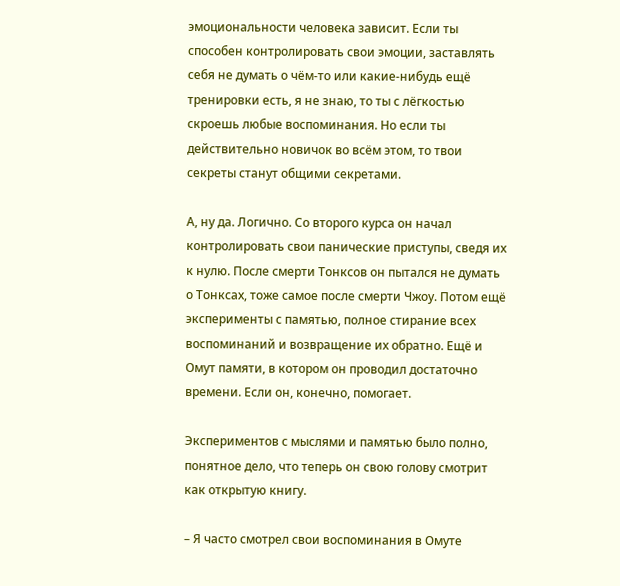эмоциональности человека зависит. Если ты способен контролировать свои эмоции, заставлять себя не думать о чём-то или какие-нибудь ещё тренировки есть, я не знаю, то ты с лёгкостью скроешь любые воспоминания. Но если ты действительно новичок во всём этом, то твои секреты станут общими секретами.

А, ну да. Логично. Со второго курса он начал контролировать свои панические приступы, сведя их к нулю. После смерти Тонксов он пытался не думать о Тонксах, тоже самое после смерти Чжоу. Потом ещё эксперименты с памятью, полное стирание всех воспоминаний и возвращение их обратно. Ещё и Омут памяти, в котором он проводил достаточно времени. Если он, конечно, помогает.

Экспериментов с мыслями и памятью было полно, понятное дело, что теперь он свою голову смотрит как открытую книгу.

– Я часто смотрел свои воспоминания в Омуте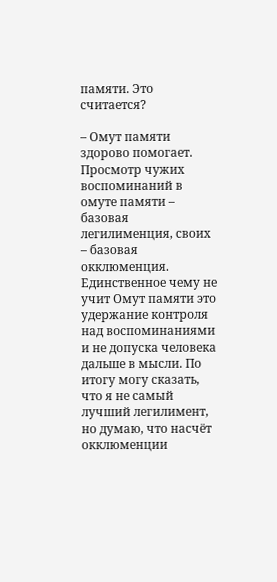памяти. Это считается?

– Омут памяти здорово помогает. Просмотр чужих воспоминаний в омуте памяти – базовая легилименция, своих – базовая окклюменция. Единственное чему не учит Омут памяти это удержание контроля над воспоминаниями и не допуска человека дальше в мысли. По итогу могу сказать, что я не самый лучший легилимент, но думаю, что насчёт окклюменции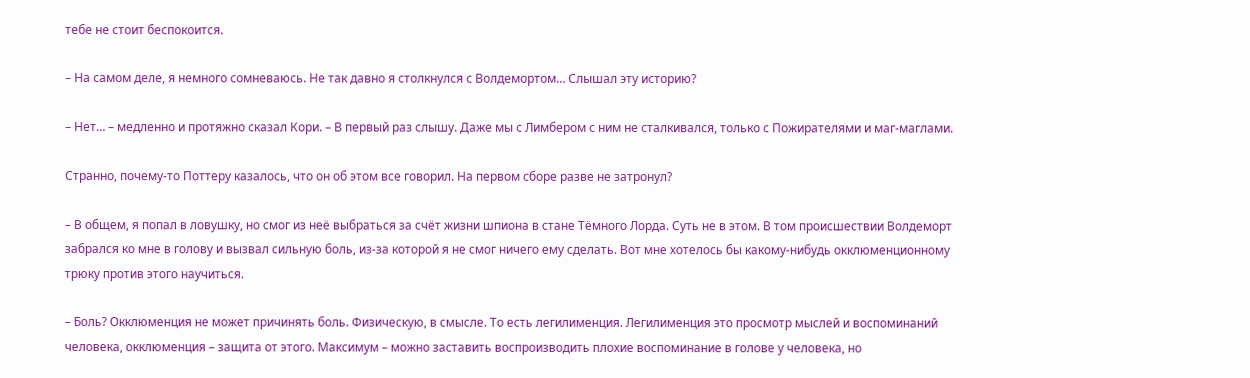тебе не стоит беспокоится.

– На самом деле, я немного сомневаюсь. Не так давно я столкнулся с Волдемортом… Слышал эту историю?

– Нет… – медленно и протяжно сказал Кори. – В первый раз слышу. Даже мы с Лимбером с ним не сталкивался, только с Пожирателями и маг-маглами.

Странно, почему-то Поттеру казалось, что он об этом все говорил. На первом сборе разве не затронул?

– В общем, я попал в ловушку, но смог из неё выбраться за счёт жизни шпиона в стане Тёмного Лорда. Суть не в этом. В том происшествии Волдеморт забрался ко мне в голову и вызвал сильную боль, из-за которой я не смог ничего ему сделать. Вот мне хотелось бы какому-нибудь окклюменционному трюку против этого научиться.

– Боль? Окклюменция не может причинять боль. Физическую, в смысле. То есть легилименция. Легилименция это просмотр мыслей и воспоминаний человека, окклюменция – защита от этого. Максимум – можно заставить воспроизводить плохие воспоминание в голове у человека, но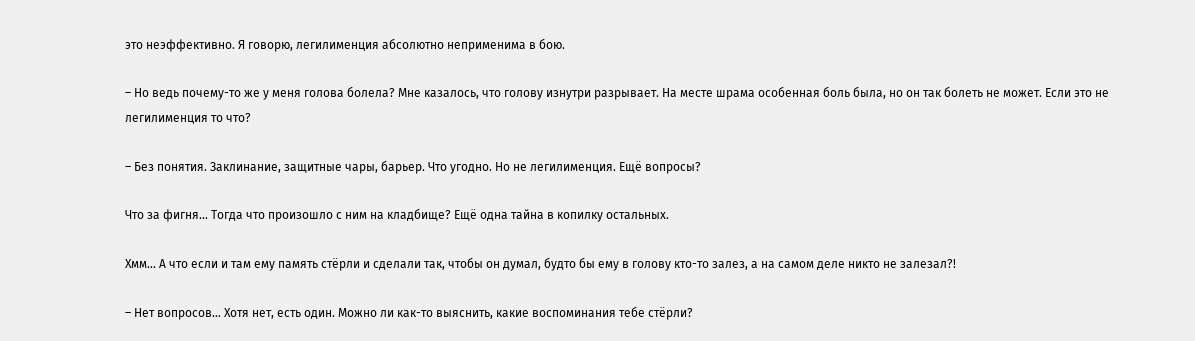это неэффективно. Я говорю, легилименция абсолютно неприменима в бою.

– Но ведь почему-то же у меня голова болела? Мне казалось, что голову изнутри разрывает. На месте шрама особенная боль была, но он так болеть не может. Если это не легилименция то что?

– Без понятия. Заклинание, защитные чары, барьер. Что угодно. Но не легилименция. Ещё вопросы?

Что за фигня… Тогда что произошло с ним на кладбище? Ещё одна тайна в копилку остальных.

Хмм… А что если и там ему память стёрли и сделали так, чтобы он думал, будто бы ему в голову кто-то залез, а на самом деле никто не залезал?!

– Нет вопросов… Хотя нет, есть один. Можно ли как-то выяснить, какие воспоминания тебе стёрли?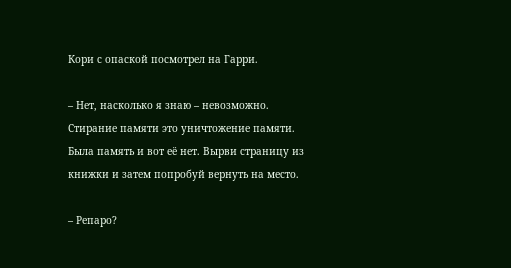Кори с опаской посмотрел на Гарри.

– Нет, насколько я знаю – невозможно. Стирание памяти это уничтожение памяти. Была память и вот её нет. Вырви страницу из книжки и затем попробуй вернуть на место.

– Репаро?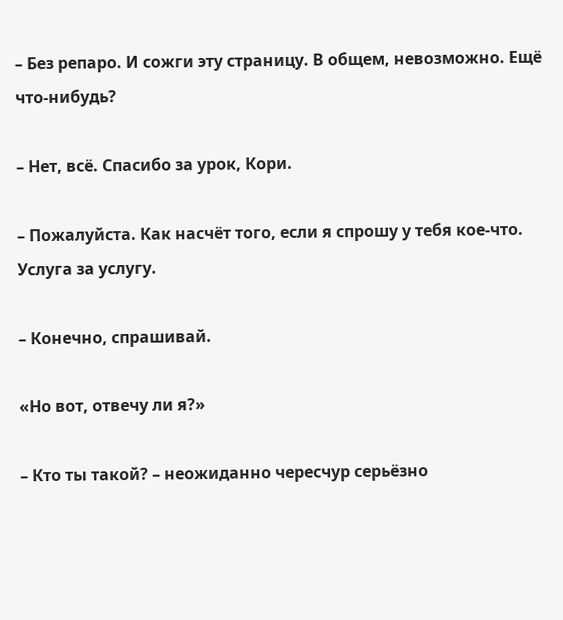– Без репаро. И сожги эту страницу. В общем, невозможно. Ещё что-нибудь?

– Нет, всё. Спасибо за урок, Кори.

– Пожалуйста. Как насчёт того, если я спрошу у тебя кое-что. Услуга за услугу.

– Конечно, спрашивай.

«Но вот, отвечу ли я?»

– Кто ты такой? – неожиданно чересчур серьёзно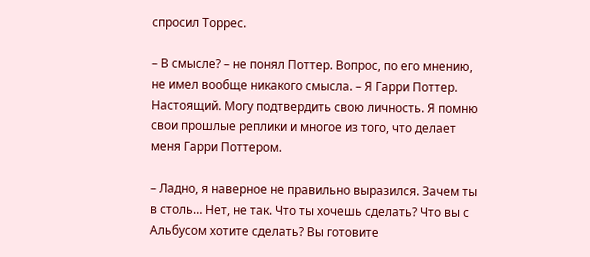спросил Торрес.

– В смысле? – не понял Поттер. Вопрос, по его мнению, не имел вообще никакого смысла. – Я Гарри Поттер. Настоящий. Могу подтвердить свою личность. Я помню свои прошлые реплики и многое из того, что делает меня Гарри Поттером.

– Ладно, я наверное не правильно выразился. Зачем ты в столь… Нет, не так. Что ты хочешь сделать? Что вы с Альбусом хотите сделать? Вы готовите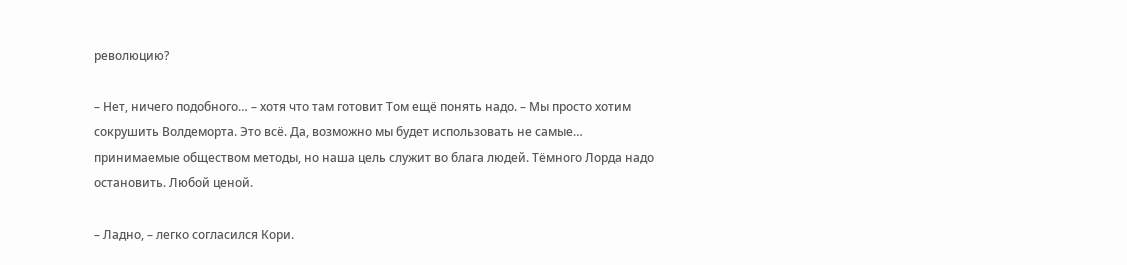революцию?

– Нет, ничего подобного… – хотя что там готовит Том ещё понять надо. – Мы просто хотим сокрушить Волдеморта. Это всё. Да, возможно мы будет использовать не самые… принимаемые обществом методы, но наша цель служит во блага людей. Тёмного Лорда надо остановить. Любой ценой.

– Ладно, – легко согласился Кори.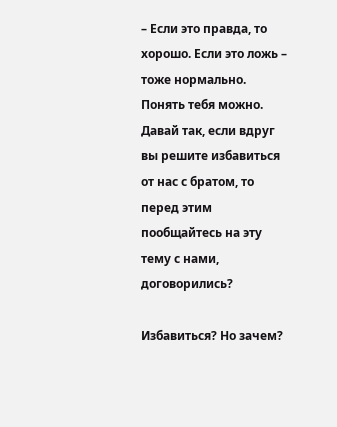– Если это правда, то хорошо. Если это ложь – тоже нормально. Понять тебя можно. Давай так, если вдруг вы решите избавиться от нас с братом, то перед этим пообщайтесь на эту тему с нами, договорились?

Избавиться? Но зачем?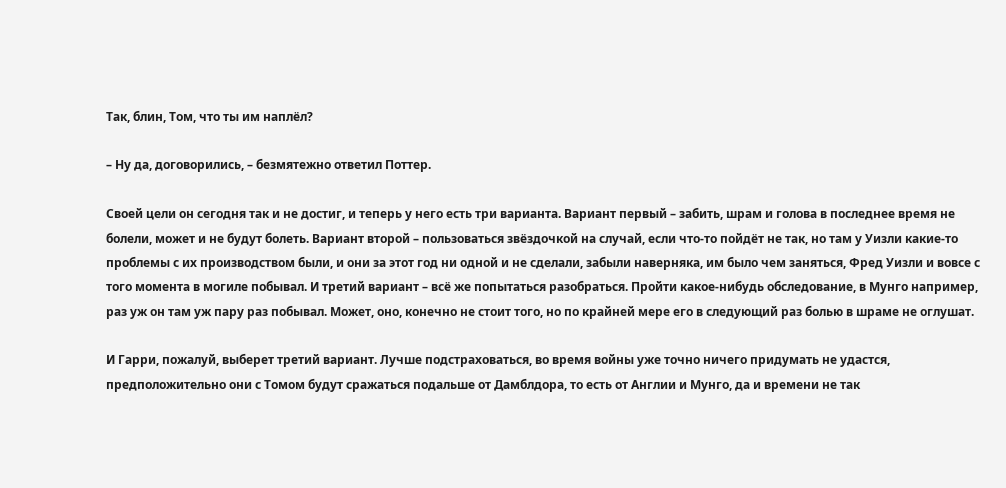Так, блин, Том, что ты им наплёл?

– Ну да, договорились, – безмятежно ответил Поттер.

Своей цели он сегодня так и не достиг, и теперь у него есть три варианта. Вариант первый – забить, шрам и голова в последнее время не болели, может и не будут болеть. Вариант второй – пользоваться звёздочкой на случай, если что-то пойдёт не так, но там у Уизли какие-то проблемы с их производством были, и они за этот год ни одной и не сделали, забыли наверняка, им было чем заняться, Фред Уизли и вовсе с того момента в могиле побывал. И третий вариант – всё же попытаться разобраться. Пройти какое-нибудь обследование, в Мунго например, раз уж он там уж пару раз побывал. Может, оно, конечно не стоит того, но по крайней мере его в следующий раз болью в шраме не оглушат.

И Гарри, пожалуй, выберет третий вариант. Лучше подстраховаться, во время войны уже точно ничего придумать не удастся, предположительно они с Томом будут сражаться подальше от Дамблдора, то есть от Англии и Мунго, да и времени не так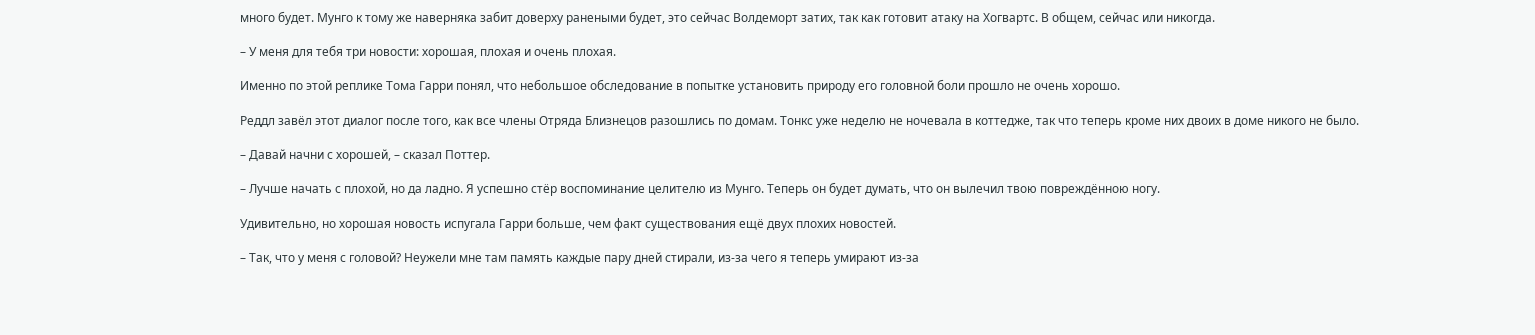много будет. Мунго к тому же наверняка забит доверху ранеными будет, это сейчас Волдеморт затих, так как готовит атаку на Хогвартс. В общем, сейчас или никогда.

– У меня для тебя три новости: хорошая, плохая и очень плохая.

Именно по этой реплике Тома Гарри понял, что небольшое обследование в попытке установить природу его головной боли прошло не очень хорошо.

Реддл завёл этот диалог после того, как все члены Отряда Близнецов разошлись по домам. Тонкс уже неделю не ночевала в коттедже, так что теперь кроме них двоих в доме никого не было.

– Давай начни с хорошей, – сказал Поттер.

– Лучше начать с плохой, но да ладно. Я успешно стёр воспоминание целителю из Мунго. Теперь он будет думать, что он вылечил твою повреждённою ногу.

Удивительно, но хорошая новость испугала Гарри больше, чем факт существования ещё двух плохих новостей.

– Так, что у меня с головой? Неужели мне там память каждые пару дней стирали, из-за чего я теперь умирают из-за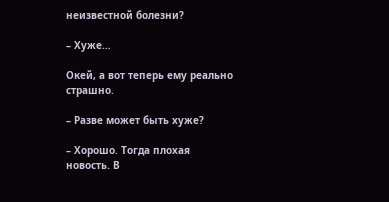неизвестной болезни?

– Хуже…

Окей, а вот теперь ему реально страшно.

– Разве может быть хуже?

– Хорошо. Тогда плохая новость. В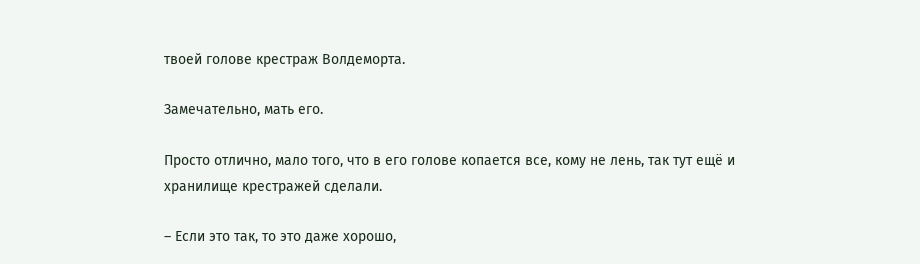твоей голове крестраж Волдеморта.

Замечательно, мать его.

Просто отлично, мало того, что в его голове копается все, кому не лень, так тут ещё и хранилище крестражей сделали.

– Если это так, то это даже хорошо,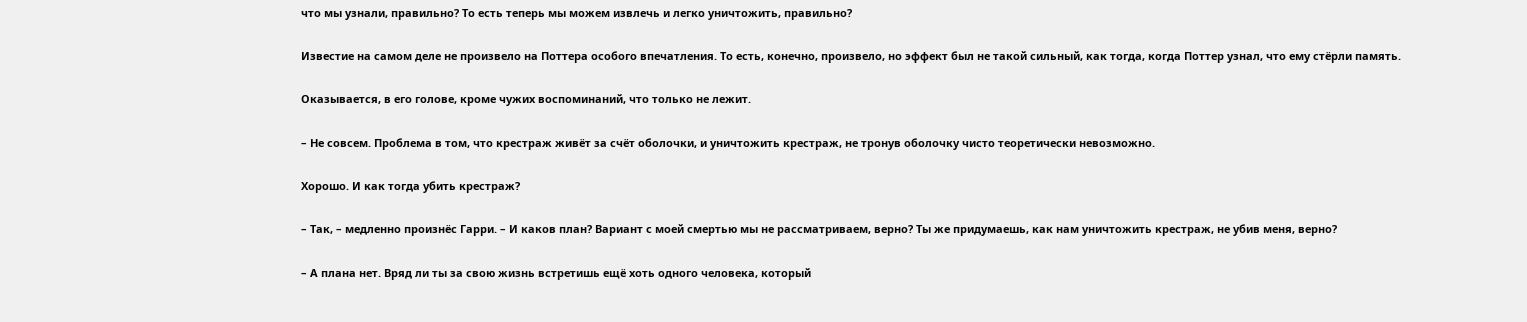что мы узнали, правильно? То есть теперь мы можем извлечь и легко уничтожить, правильно?

Известие на самом деле не произвело на Поттера особого впечатления. То есть, конечно, произвело, но эффект был не такой сильный, как тогда, когда Поттер узнал, что ему стёрли память.

Оказывается, в его голове, кроме чужих воспоминаний, что только не лежит.

– Не совсем. Проблема в том, что крестраж живёт за счёт оболочки, и уничтожить крестраж, не тронув оболочку чисто теоретически невозможно.

Хорошо. И как тогда убить крестраж?

– Так, – медленно произнёс Гарри. – И каков план? Вариант с моей смертью мы не рассматриваем, верно? Ты же придумаешь, как нам уничтожить крестраж, не убив меня, верно?

– А плана нет. Вряд ли ты за свою жизнь встретишь ещё хоть одного человека, который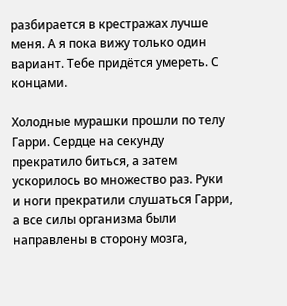разбирается в крестражах лучше меня. А я пока вижу только один вариант. Тебе придётся умереть. С концами.

Холодные мурашки прошли по телу Гарри. Сердце на секунду прекратило биться, а затем ускорилось во множество раз. Руки и ноги прекратили слушаться Гарри, а все силы организма были направлены в сторону мозга,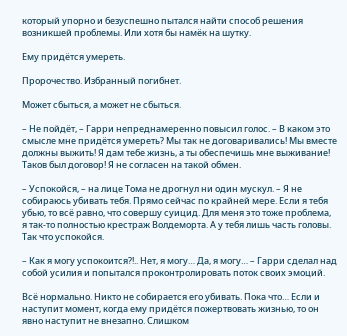который упорно и безуспешно пытался найти способ решения возникшей проблемы. Или хотя бы намёк на шутку.

Ему придётся умереть.

Пророчество. Избранный погибнет.

Может сбыться, а может не сбыться.

– Не пойдёт, – Гарри непреднамеренно повысил голос. – В каком это смысле мне придётся умереть? Мы так не договаривались! Мы вместе должны выжить! Я дам тебе жизнь, а ты обеспечишь мне выживание! Таков был договор! Я не согласен на такой обмен.

– Успокойся, – на лице Тома не дрогнул ни один мускул. – Я не собираюсь убивать тебя. Прямо сейчас по крайней мере. Если я тебя убью, то всё равно, что совершу суицид. Для меня это тоже проблема, я так-то полностью крестраж Волдеморта. А у тебя лишь часть головы. Так что успокойся.

– Как я могу успокоится?!.. Нет, я могу… Да, я могу… – Гарри сделал над собой усилия и попытался проконтролировать поток своих эмоций.

Всё нормально. Никто не собирается его убивать. Пока что… Если и наступит момент, когда ему придётся пожертвовать жизнью, то он явно наступит не внезапно. Слишком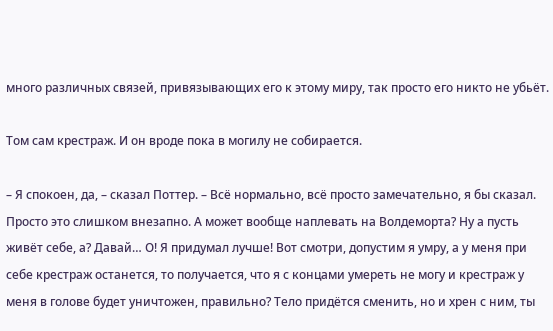много различных связей, привязывающих его к этому миру, так просто его никто не убьёт.

Том сам крестраж. И он вроде пока в могилу не собирается.

– Я спокоен, да, – сказал Поттер. – Всё нормально, всё просто замечательно, я бы сказал. Просто это слишком внезапно. А может вообще наплевать на Волдеморта? Ну а пусть живёт себе, а? Давай… О! Я придумал лучше! Вот смотри, допустим я умру, а у меня при себе крестраж останется, то получается, что я с концами умереть не могу и крестраж у меня в голове будет уничтожен, правильно? Тело придётся сменить, но и хрен с ним, ты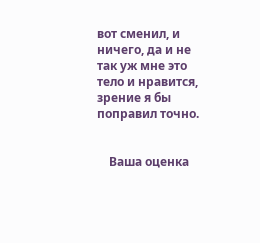вот сменил, и ничего, да и не так уж мне это тело и нравится, зрение я бы поправил точно.


    Ваша оценка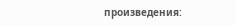произведения: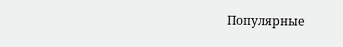Популярные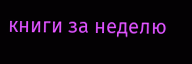книги за неделю